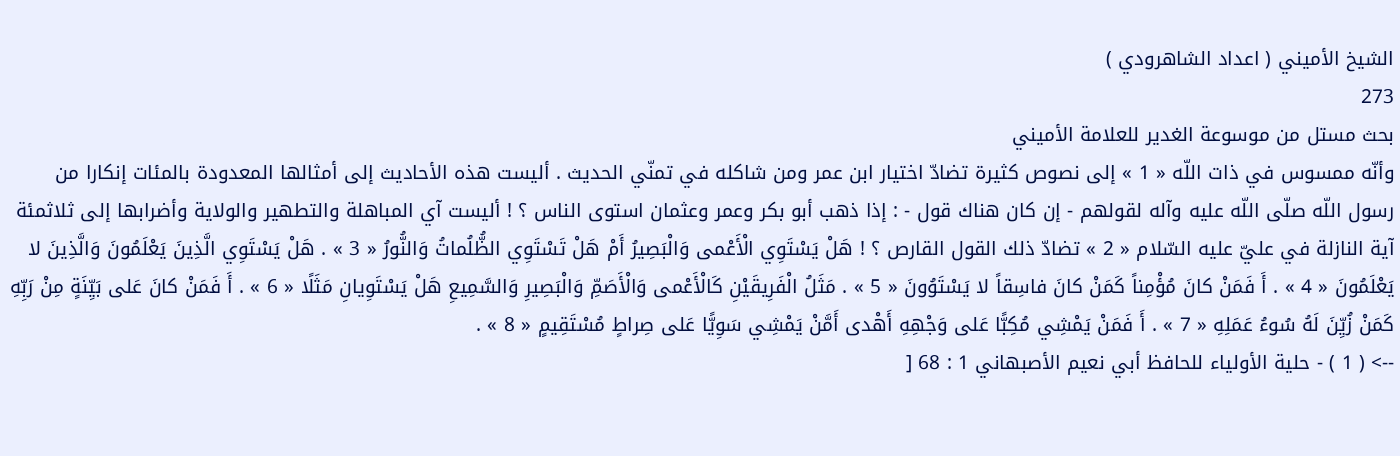الشيخ الأميني ( اعداد الشاهرودي )
273
بحث مستل من موسوعة الغدير للعلامة الأميني
وأنّه ممسوس في ذات اللّه « 1 » إلى نصوص كثيرة تضادّ اختيار ابن عمر ومن شاكله في تمنّي الحديث . أليست هذه الأحاديث إلى أمثالها المعدودة بالمئات إنكارا من رسول اللّه صلّى اللّه عليه وآله لقولهم - إن كان هناك قول - : إذا ذهب أبو بكر وعمر وعثمان استوى الناس ؟ ! أليست آي المباهلة والتطهير والولاية وأضرابها إلى ثلاثمئة آية النازلة في عليّ عليه السّلام « 2 » تضادّ ذلك القول القارص ؟ ! هَلْ يَسْتَوِي الْأَعْمى وَالْبَصِيرُ أَمْ هَلْ تَسْتَوِي الظُّلُماتُ وَالنُّورُ « 3 » . هَلْ يَسْتَوِي الَّذِينَ يَعْلَمُونَ وَالَّذِينَ لا يَعْلَمُونَ « 4 » . أَ فَمَنْ كانَ مُؤْمِناً كَمَنْ كانَ فاسِقاً لا يَسْتَوُونَ « 5 » . مَثَلُ الْفَرِيقَيْنِ كَالْأَعْمى وَالْأَصَمِّ وَالْبَصِيرِ وَالسَّمِيعِ هَلْ يَسْتَوِيانِ مَثَلًا « 6 » . أَ فَمَنْ كانَ عَلى بَيِّنَةٍ مِنْ رَبِّهِ كَمَنْ زُيِّنَ لَهُ سُوءُ عَمَلِهِ « 7 » . أَ فَمَنْ يَمْشِي مُكِبًّا عَلى وَجْهِهِ أَهْدى أَمَّنْ يَمْشِي سَوِيًّا عَلى صِراطٍ مُسْتَقِيمٍ « 8 » .
--> ( 1 ) - حلية الأولياء للحافظ أبي نعيم الأصبهاني 1 : 68 [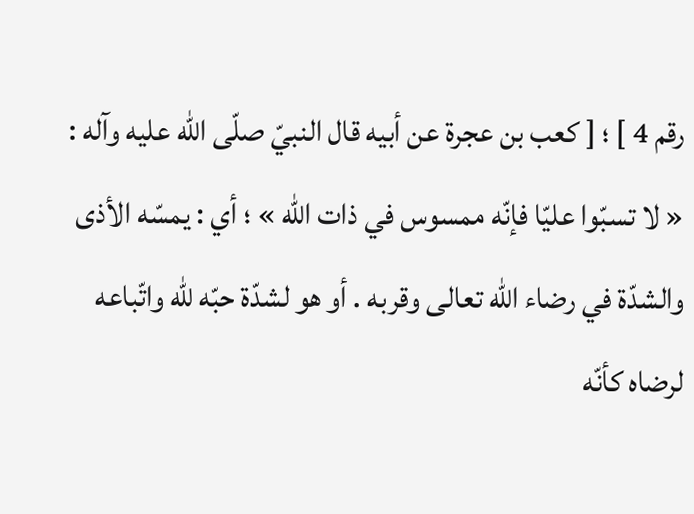رقم 4 ] ؛ [ كعب بن عجرة عن أبيه قال النبيّ صلّى اللّه عليه وآله : « لا تسبّوا عليّا فإنّه ممسوس في ذات اللّه » ؛ أي : يمسّه الأذى والشدّة في رضاء اللّه تعالى وقربه . أو هو لشدّة حبّه للّه واتّباعه لرضاه كأنّه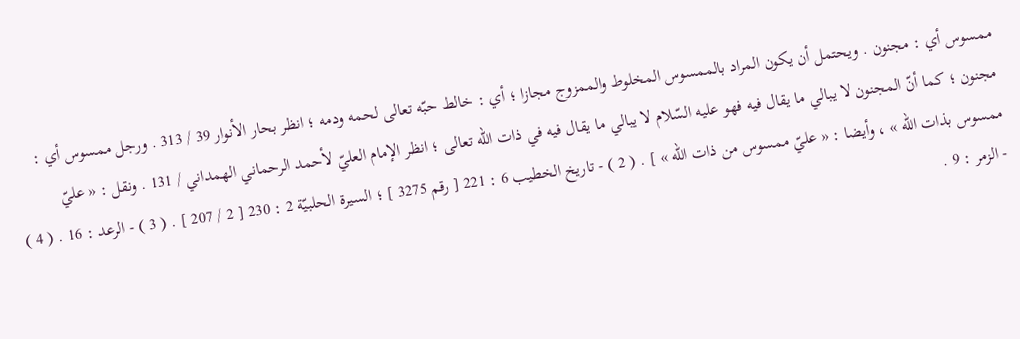ممسوس أي : مجنون . ويحتمل أن يكون المراد بالممسوس المخلوط والممزوج مجازا ؛ أي : خالط حبّه تعالى لحمه ودمه ؛ انظر بحار الأنوار 39 / 313 . ورجل ممسوس أي : مجنون ؛ كما أنّ المجنون لا يبالي ما يقال فيه فهو عليه السّلام لا يبالي ما يقال فيه في ذات اللّه تعالى ؛ انظر الإمام العليّ لأحمد الرحماني الهمداني / 131 . ونقل : « عليّ ممسوس بذات اللّه » ، وأيضا : « عليّ ممسوس من ذات اللّه » ] . ( 2 ) - تاريخ الخطيب 6 : 221 [ رقم 3275 ] ؛ السيرة الحلبيّة 2 : 230 [ 2 / 207 ] . ( 3 ) - الرعد : 16 . ( 4 ) - الزمر : 9 .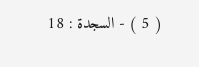( 5 ) - السجدة : 18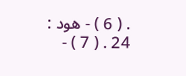. ( 6 ) - هود : 24 . ( 7 ) -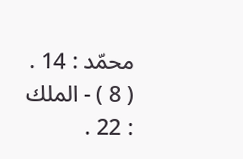محمّد : 14 . ( 8 ) - الملك : 22 .